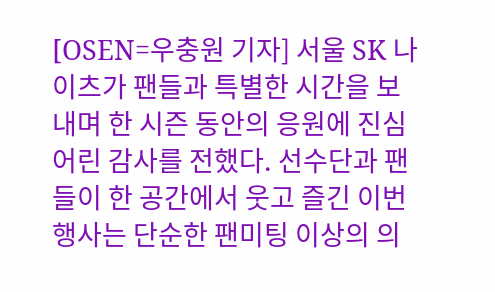[OSEN=우충원 기자] 서울 SK 나이츠가 팬들과 특별한 시간을 보내며 한 시즌 동안의 응원에 진심 어린 감사를 전했다. 선수단과 팬들이 한 공간에서 웃고 즐긴 이번 행사는 단순한 팬미팅 이상의 의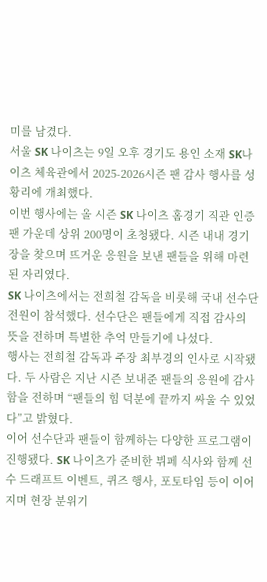미를 남겼다.
서울 SK 나이츠는 9일 오후 경기도 용인 소재 SK나이츠 체육관에서 2025-2026시즌 팬 감사 행사를 성황리에 개최했다.
이번 행사에는 올 시즌 SK 나이츠 홈경기 직관 인증 팬 가운데 상위 200명이 초청됐다. 시즌 내내 경기장을 찾으며 뜨거운 응원을 보낸 팬들을 위해 마련된 자리였다.
SK 나이츠에서는 전희철 감독을 비롯해 국내 선수단 전원이 참석했다. 선수단은 팬들에게 직접 감사의 뜻을 전하며 특별한 추억 만들기에 나섰다.
행사는 전희철 감독과 주장 최부경의 인사로 시작됐다. 두 사람은 지난 시즌 보내준 팬들의 응원에 감사함을 전하며 “팬들의 힘 덕분에 끝까지 싸울 수 있었다”고 밝혔다.
이어 선수단과 팬들이 함께하는 다양한 프로그램이 진행됐다. SK 나이츠가 준비한 뷔페 식사와 함께 선수 드래프트 이벤트, 퀴즈 행사, 포토타임 등이 이어지며 현장 분위기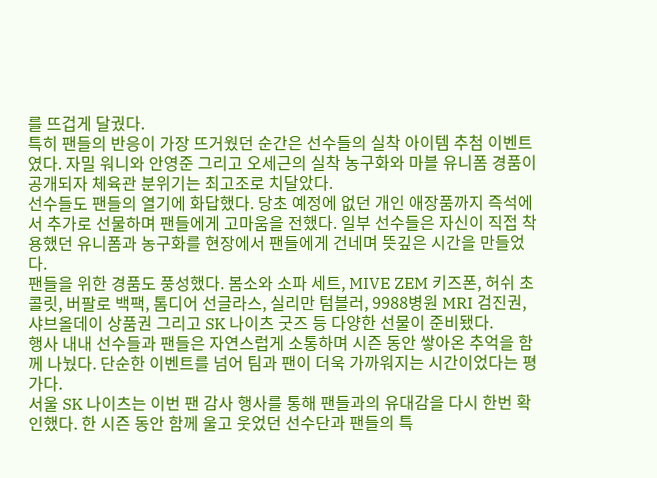를 뜨겁게 달궜다.
특히 팬들의 반응이 가장 뜨거웠던 순간은 선수들의 실착 아이템 추첨 이벤트였다. 자밀 워니와 안영준 그리고 오세근의 실착 농구화와 마블 유니폼 경품이 공개되자 체육관 분위기는 최고조로 치달았다.
선수들도 팬들의 열기에 화답했다. 당초 예정에 없던 개인 애장품까지 즉석에서 추가로 선물하며 팬들에게 고마움을 전했다. 일부 선수들은 자신이 직접 착용했던 유니폼과 농구화를 현장에서 팬들에게 건네며 뜻깊은 시간을 만들었다.
팬들을 위한 경품도 풍성했다. 봄소와 소파 세트, MIVE ZEM 키즈폰, 허쉬 초콜릿, 버팔로 백팩, 톰디어 선글라스, 실리만 텀블러, 9988병원 MRI 검진권, 샤브올데이 상품권 그리고 SK 나이츠 굿즈 등 다양한 선물이 준비됐다.
행사 내내 선수들과 팬들은 자연스럽게 소통하며 시즌 동안 쌓아온 추억을 함께 나눴다. 단순한 이벤트를 넘어 팀과 팬이 더욱 가까워지는 시간이었다는 평가다.
서울 SK 나이츠는 이번 팬 감사 행사를 통해 팬들과의 유대감을 다시 한번 확인했다. 한 시즌 동안 함께 울고 웃었던 선수단과 팬들의 특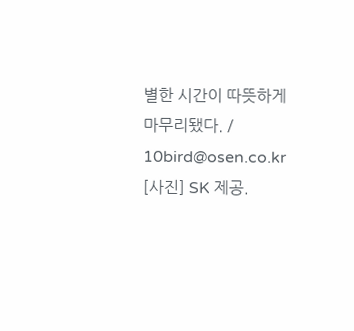별한 시간이 따뜻하게 마무리됐다. / 10bird@osen.co.kr
[사진] SK 제공.